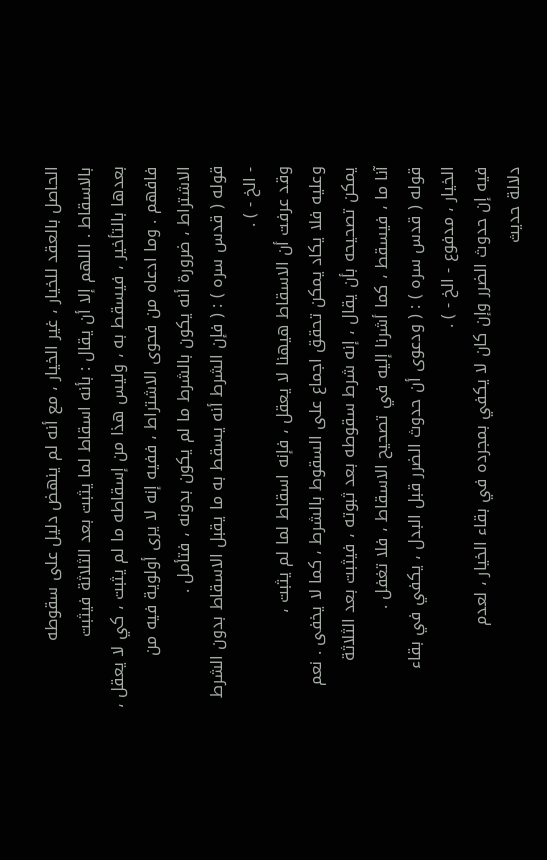الحاصل بالعقد للخيار ، غير الخيار ، مع أنه لم ينهض دليل على سقوطه
بالاسقاط . اللهم إلا أن يقال : بأنه اسقاط لما يثبت بعد الثلاثة فيثبت
بعدها بالتأخير ، فيسقط به ، وليس هذا من إسقاطه ما لم يثبت ، كي لا يعقل ،
فافهم . وما ادعاه من فحوى الاشتراط ، ففيه إنه لا يرى أولوية فيه من
الاشتراط ، ضرورة أنه يكون بالشرط ما لم يكون بدونه ، فتأمل .
قوله ( قدس سره ) : ( فإن الشرط أنه يسقط به ما يقبل الاسقاط بدون الشرط
- الخ - ) .
وقد عرفت أن الاسقاط هيهنا لا يعقل ، فإنه اسقاط لما لم يثبت ،
وعليه فلا يكاد يمكن تحقق اجماع على السقوط بالشرط ، كما لا يخفى . نعم
يمكن تصحيحه بأن يقال ، إنه شرط سقوطه بعد ثبوته ، فيثبت بعد الثلاثة
آنا ما ، فيسقط ، كما أشرنا إليه في تصحيح الاسقاط ، فلا تغفل .
قوله ( قدس سره ) : ( ودعوى أن حدوث الضرر قبل البدل ، يكفي في بقاء
الخيار ، مدفوع - الخ - ) .
فيه إن حدوث الضرر وإن كان لا يكفي بمجرده في بقاء الخيار ، لعدم
دلالة حديث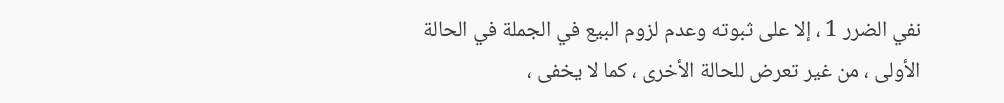نفي الضرر 1 ، إلا على ثبوته وعدم لزوم البيع في الجملة في الحالة
الأولى ، من غير تعرض للحالة الأخرى ، كما لا يخفى ،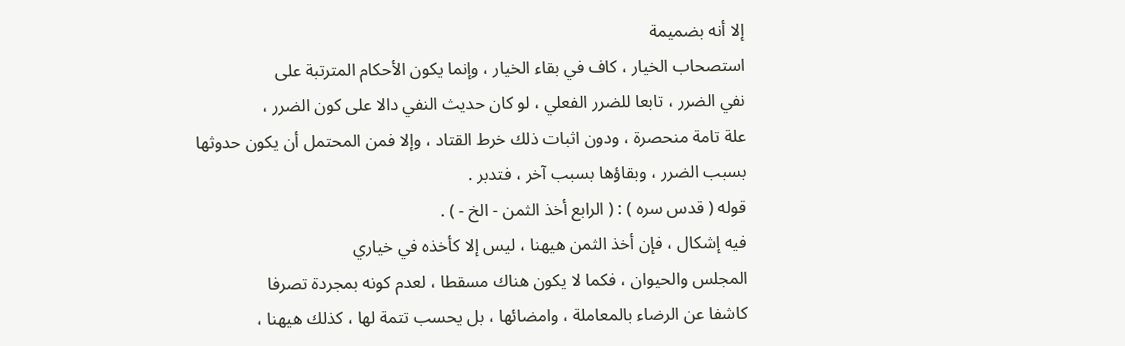إلا أنه بضميمة
استصحاب الخيار ، كاف في بقاء الخيار ، وإنما يكون الأحكام المترتبة على
نفي الضرر ، تابعا للضرر الفعلي ، لو كان حديث النفي دالا على كون الضرر ،
علة تامة منحصرة ، ودون اثبات ذلك خرط القتاد ، وإلا فمن المحتمل أن يكون حدوثها بسبب الضرر ، وبقاؤها بسبب آخر ، فتدبر .
قوله ( قدس سره ) : ( الرابع أخذ الثمن - الخ - ) .
فيه إشكال ، فإن أخذ الثمن هيهنا ، ليس إلا كأخذه في خياري
المجلس والحيوان ، فكما لا يكون هناك مسقطا ، لعدم كونه بمجردة تصرفا
كاشفا عن الرضاء بالمعاملة ، وامضائها ، بل يحسب تتمة لها ، كذلك هيهنا ،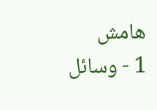هامش
1 - وسائل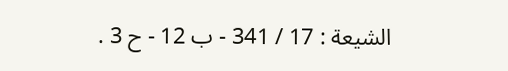الشيعة : 17 / 341 - ب 12 - ح 3 .